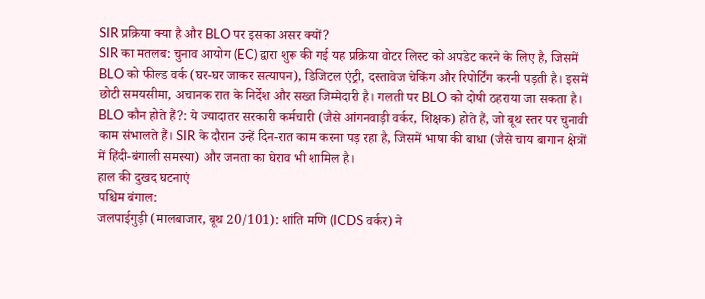SIR प्रक्रिया क्या है और BLO पर इसका असर क्यों?
SIR का मतलब: चुनाव आयोग (EC) द्वारा शुरू की गई यह प्रक्रिया वोटर लिस्ट को अपडेट करने के लिए है, जिसमें BLO को फील्ड वर्क (घर-घर जाकर सत्यापन), डिजिटल एंट्री, दस्तावेज चेकिंग और रिपोर्टिंग करनी पड़ती है। इसमें छोटी समयसीमा, अचानक रात के निर्देश और सख्त जिम्मेदारी है। गलती पर BLO को दोषी ठहराया जा सकता है।
BLO कौन होते हैं?: ये ज्यादातर सरकारी कर्मचारी (जैसे आंगनवाड़ी वर्कर, शिक्षक) होते हैं, जो बूथ स्तर पर चुनावी काम संभालते हैं। SIR के दौरान उन्हें दिन-रात काम करना पड़ रहा है, जिसमें भाषा की बाधा (जैसे चाय बागान क्षेत्रों में हिंदी-बंगाली समस्या) और जनता का घेराव भी शामिल है।
हाल की दुखद घटनाएं
पश्चिम बंगाल:
जलपाईगुड़ी (मालबाजार, बूथ 20/101): शांति मणि (ICDS वर्कर) ने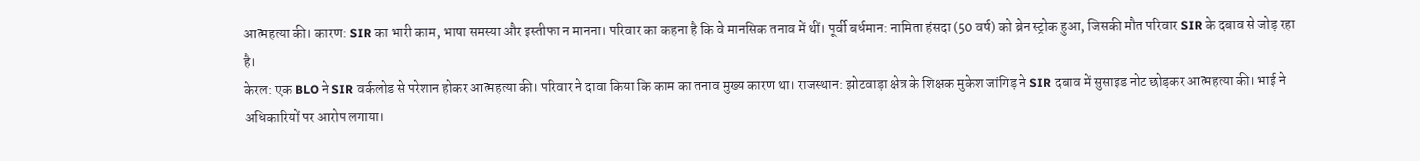आत्महत्या की। कारण: SIR का भारी काम, भाषा समस्या और इस्तीफा न मानना। परिवार का कहना है कि वे मानसिक तनाव में थीं। पूर्वी बर्धमान: नामिता हंसदा (50 वर्ष) को ब्रेन स्ट्रोक हुआ, जिसकी मौत परिवार SIR के दबाव से जोड़ रहा है।
केरल: एक BLO ने SIR वर्कलोड से परेशान होकर आत्महत्या की। परिवार ने दावा किया कि काम का तनाव मुख्य कारण था। राजस्थान: झोटवाड़ा क्षेत्र के शिक्षक मुकेश जांगिड़ ने SIR दबाव में सुसाइड नोट छोड़कर आत्महत्या की। भाई ने अधिकारियों पर आरोप लगाया।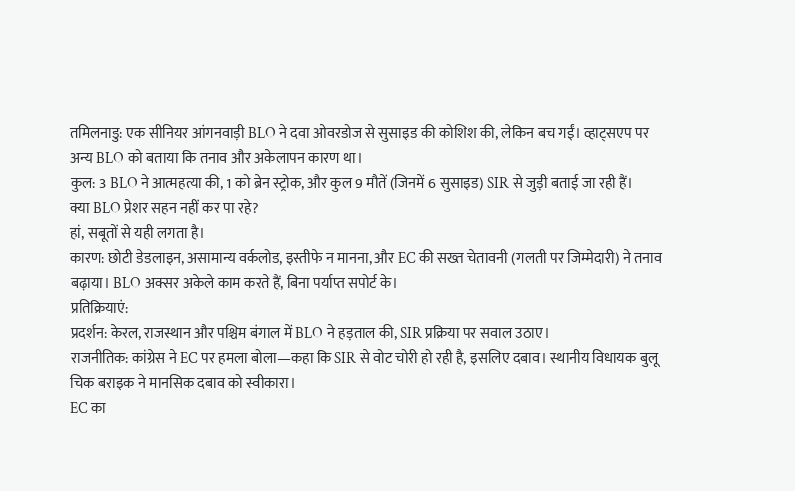तमिलनाडु: एक सीनियर आंगनवाड़ी BLO ने दवा ओवरडोज से सुसाइड की कोशिश की, लेकिन बच गईं। व्हाट्सएप पर अन्य BLO को बताया कि तनाव और अकेलापन कारण था।
कुल: 3 BLO ने आत्महत्या की, 1 को ब्रेन स्ट्रोक, और कुल 9 मौतें (जिनमें 6 सुसाइड) SIR से जुड़ी बताई जा रही हैं।
क्या BLO प्रेशर सहन नहीं कर पा रहे?
हां, सबूतों से यही लगता है।
कारण: छोटी डेडलाइन, असामान्य वर्कलोड, इस्तीफे न मानना, और EC की सख्त चेतावनी (गलती पर जिम्मेदारी) ने तनाव बढ़ाया। BLO अक्सर अकेले काम करते हैं, बिना पर्याप्त सपोर्ट के।
प्रतिक्रियाएं:
प्रदर्शन: केरल, राजस्थान और पश्चिम बंगाल में BLO ने हड़ताल की, SIR प्रक्रिया पर सवाल उठाए।
राजनीतिक: कांग्रेस ने EC पर हमला बोला—कहा कि SIR से वोट चोरी हो रही है, इसलिए दबाव। स्थानीय विधायक बुलू चिक बराइक ने मानसिक दबाव को स्वीकारा।
EC का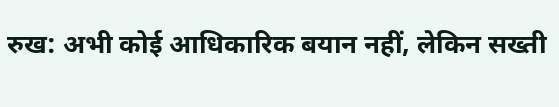रुख: अभी कोई आधिकारिक बयान नहीं, लेकिन सख्ती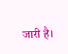जारी है।